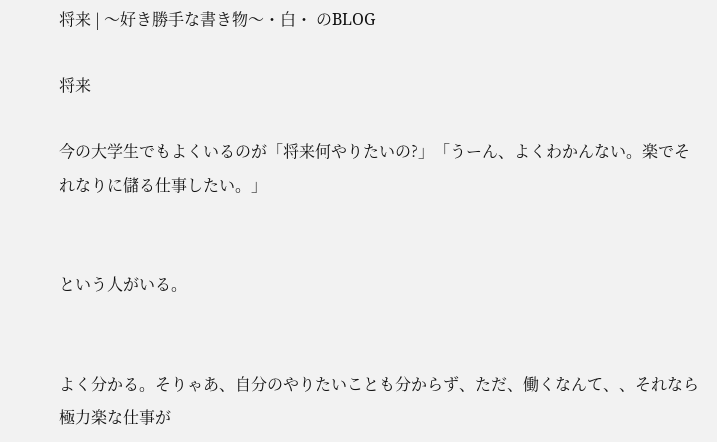将来 | 〜好き勝手な書き物〜・白・ のBLOG

将来

今の大学生でもよくいるのが「将来何やりたいの?」「うーん、よくわかんない。楽でそれなりに儲る仕事したい。」


という人がいる。


よく分かる。そりゃあ、自分のやりたいことも分からず、ただ、働くなんて、、それなら極力楽な仕事が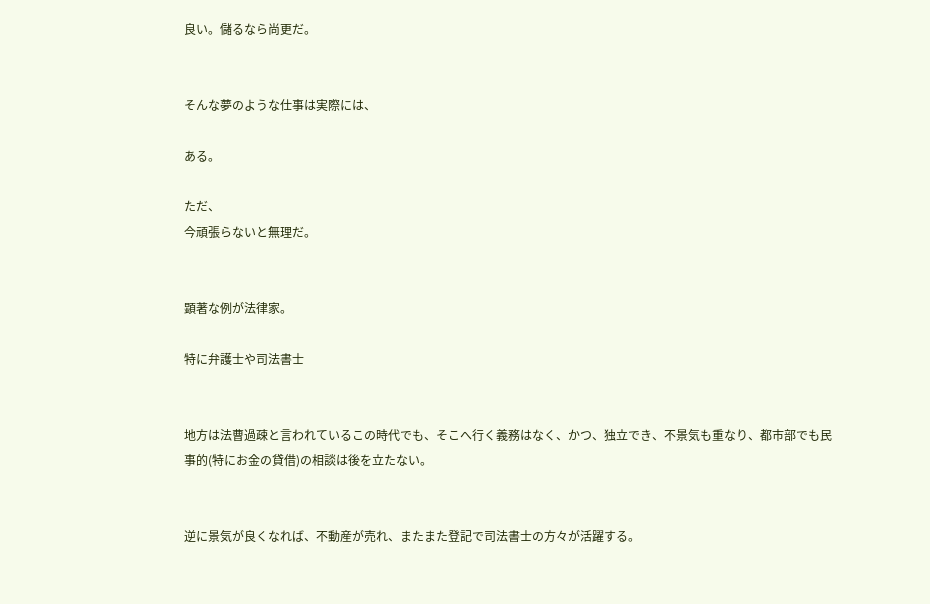良い。儲るなら尚更だ。


そんな夢のような仕事は実際には、

ある。

ただ、
今頑張らないと無理だ。


顕著な例が法律家。

特に弁護士や司法書士


地方は法曹過疎と言われているこの時代でも、そこへ行く義務はなく、かつ、独立でき、不景気も重なり、都市部でも民事的(特にお金の貸借)の相談は後を立たない。


逆に景気が良くなれば、不動産が売れ、またまた登記で司法書士の方々が活躍する。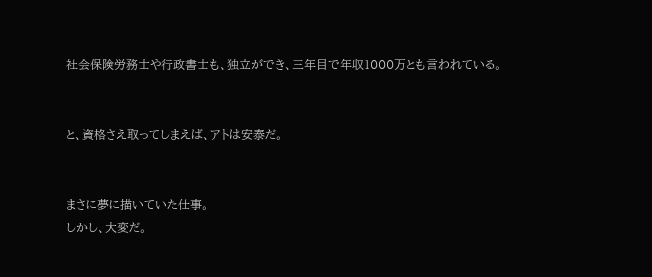社会保険労務士や行政書士も、独立ができ、三年目で年収1000万とも言われている。


と、資格さえ取ってしまえば、アトは安泰だ。


まさに夢に描いていた仕事。
しかし、大変だ。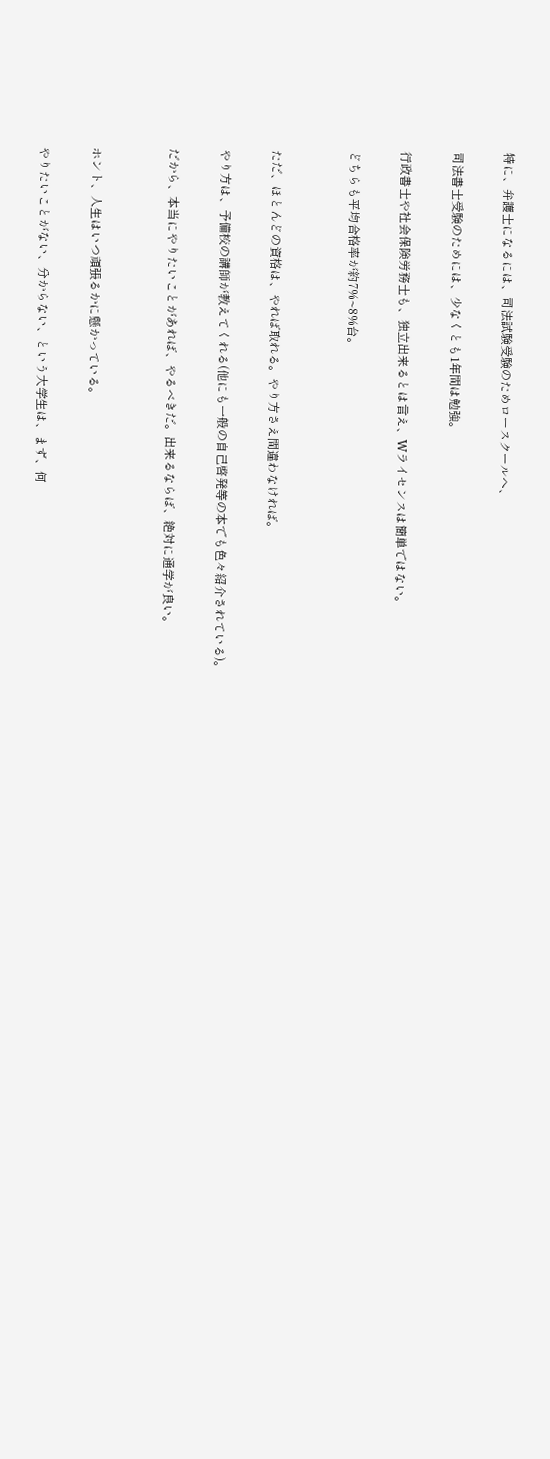特に、弁護士になるには、司法試験受験のためロースクールへ、

司法書士受験のためには、少なくとも1年間は勉強。

行政書士や社会保険労務士も、独立出来るとは言え、Wライセンスは簡単ではない。

どちらも平均合格率が約7%~8%台。


ただ、ほとんどの資格は、やれば取れる。やり方さえ間違わなければ。

やり方は、予備校の講師が教えてくれる(他にも一般の自己啓発等の本でも色々紹介されている)。

だから、本当にやりたいことがあれば、やるべきだ。出来るならば、絶対に通学が良い。


ホント、人生はいつ頑張るかに懸かっている。

やりたいことがない、分からない、という大学生は、まず、何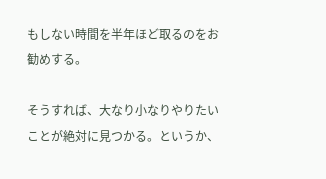もしない時間を半年ほど取るのをお勧めする。

そうすれば、大なり小なりやりたいことが絶対に見つかる。というか、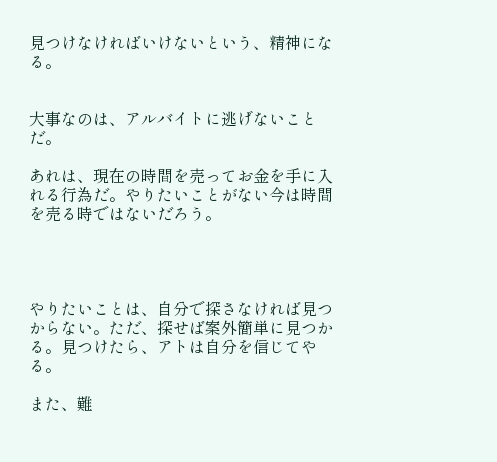見つけなければいけないという、精神になる。


大事なのは、アルバイトに逃げないことだ。

あれは、現在の時間を売ってお金を手に入れる行為だ。やりたいことがない今は時間を売る時ではないだろう。




やりたいことは、自分で探さなければ見つからない。ただ、探せば案外簡単に見つかる。見つけたら、アトは自分を信じてやる。

また、難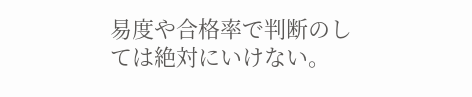易度や合格率で判断のしては絶対にいけない。